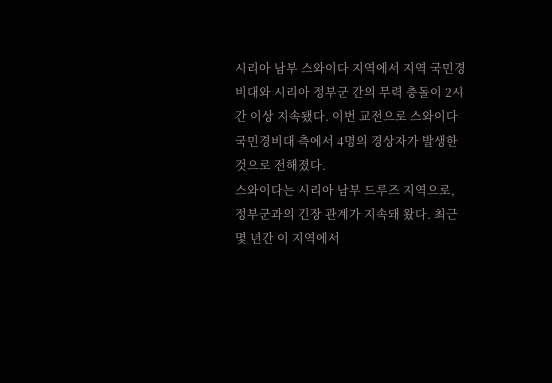시리아 남부 스와이다 지역에서 지역 국민경비대와 시리아 정부군 간의 무력 충돌이 2시간 이상 지속됐다. 이번 교전으로 스와이다 국민경비대 측에서 4명의 경상자가 발생한 것으로 전해졌다.
스와이다는 시리아 남부 드루즈 지역으로, 정부군과의 긴장 관계가 지속돼 왔다. 최근 몇 년간 이 지역에서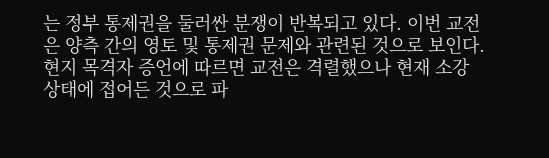는 정부 통제권을 둘러싼 분쟁이 반복되고 있다. 이번 교전은 양측 간의 영토 및 통제권 문제와 관련된 것으로 보인다.
현지 목격자 증언에 따르면 교전은 격렬했으나 현재 소강 상태에 접어든 것으로 파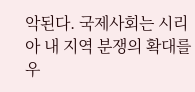악된다. 국제사회는 시리아 내 지역 분쟁의 확대를 우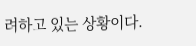려하고 있는 상황이다.